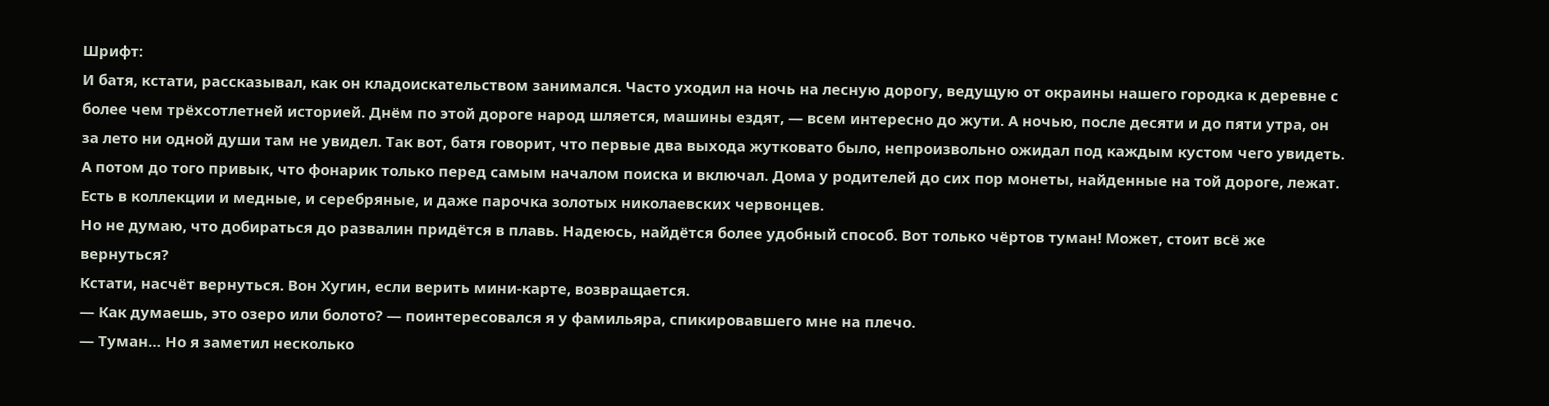Шрифт:
И батя, кстати, рассказывал, как он кладоискательством занимался. Часто уходил на ночь на лесную дорогу, ведущую от окраины нашего городка к деревне с более чем трёхсотлетней историей. Днём по этой дороге народ шляется, машины ездят, — всем интересно до жути. А ночью, после десяти и до пяти утра, он за лето ни одной души там не увидел. Так вот, батя говорит, что первые два выхода жутковато было, непроизвольно ожидал под каждым кустом чего увидеть. А потом до того привык, что фонарик только перед самым началом поиска и включал. Дома у родителей до сих пор монеты, найденные на той дороге, лежат. Есть в коллекции и медные, и серебряные, и даже парочка золотых николаевских червонцев.
Но не думаю, что добираться до развалин придётся в плавь. Надеюсь, найдётся более удобный способ. Вот только чёртов туман! Может, стоит всё же вернуться?
Кстати, насчёт вернуться. Вон Хугин, если верить мини-карте, возвращается.
— Как думаешь, это озеро или болото? — поинтересовался я у фамильяра, спикировавшего мне на плечо.
— Туман… Но я заметил несколько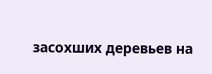засохших деревьев на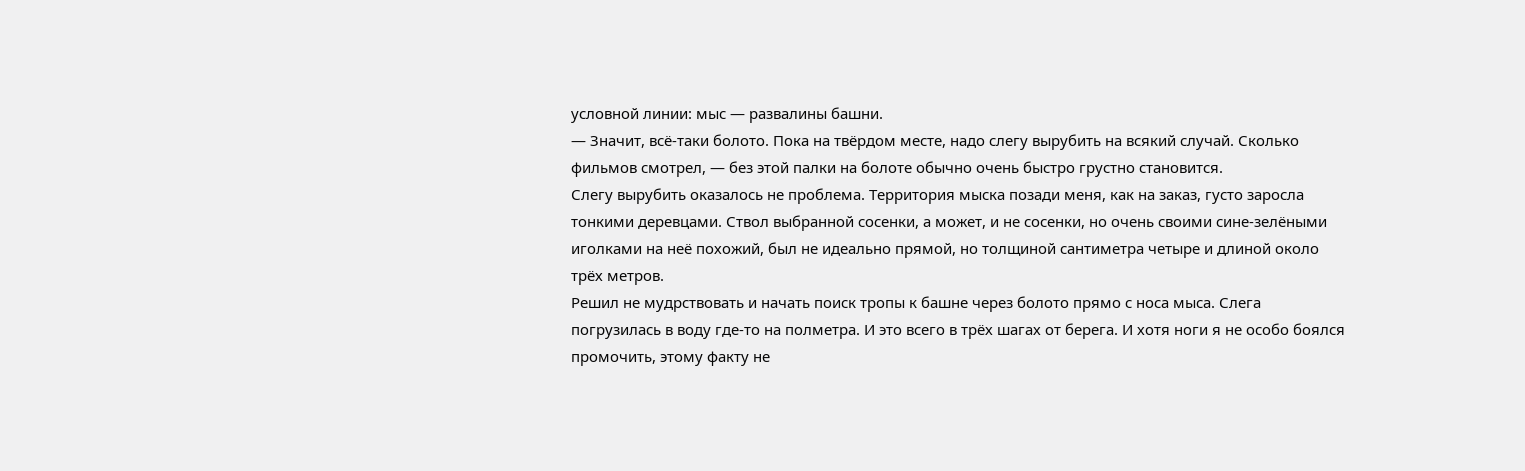условной линии: мыс — развалины башни.
— Значит, всё-таки болото. Пока на твёрдом месте, надо слегу вырубить на всякий случай. Сколько фильмов смотрел, — без этой палки на болоте обычно очень быстро грустно становится.
Слегу вырубить оказалось не проблема. Территория мыска позади меня, как на заказ, густо заросла тонкими деревцами. Ствол выбранной сосенки, а может, и не сосенки, но очень своими сине-зелёными иголками на неё похожий, был не идеально прямой, но толщиной сантиметра четыре и длиной около трёх метров.
Решил не мудрствовать и начать поиск тропы к башне через болото прямо с носа мыса. Слега погрузилась в воду где-то на полметра. И это всего в трёх шагах от берега. И хотя ноги я не особо боялся промочить, этому факту не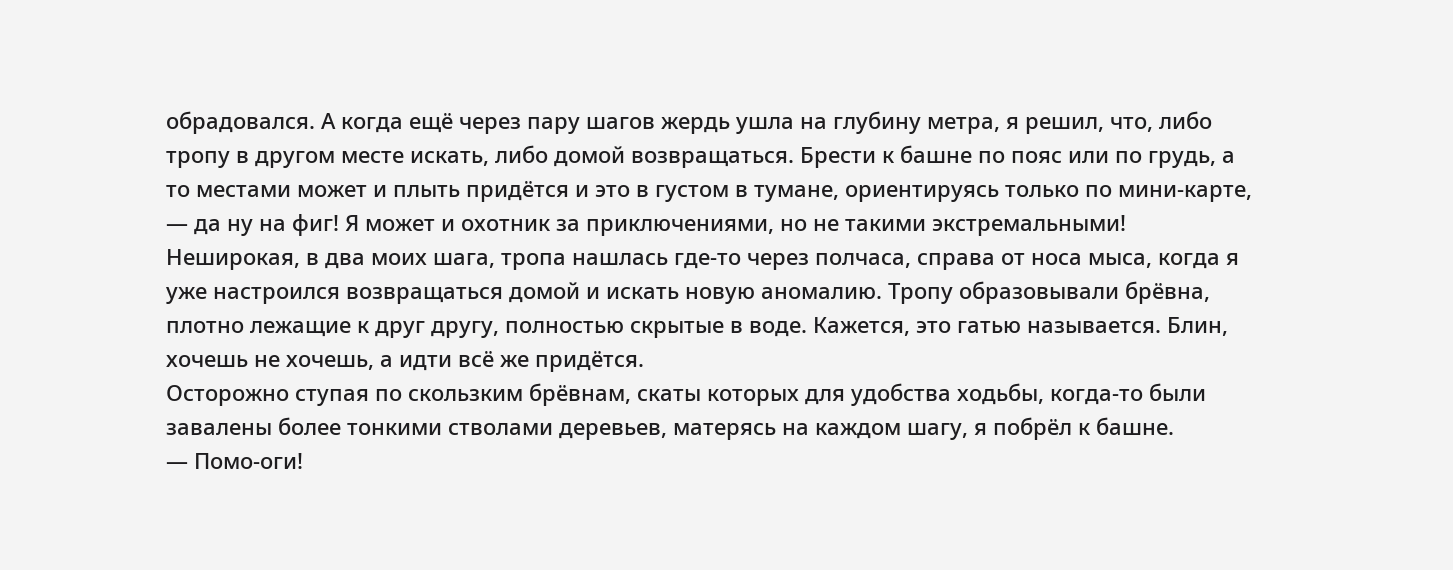обрадовался. А когда ещё через пару шагов жердь ушла на глубину метра, я решил, что, либо тропу в другом месте искать, либо домой возвращаться. Брести к башне по пояс или по грудь, а то местами может и плыть придётся и это в густом в тумане, ориентируясь только по мини-карте, — да ну на фиг! Я может и охотник за приключениями, но не такими экстремальными!
Неширокая, в два моих шага, тропа нашлась где-то через полчаса, справа от носа мыса, когда я уже настроился возвращаться домой и искать новую аномалию. Тропу образовывали брёвна, плотно лежащие к друг другу, полностью скрытые в воде. Кажется, это гатью называется. Блин, хочешь не хочешь, а идти всё же придётся.
Осторожно ступая по скользким брёвнам, скаты которых для удобства ходьбы, когда-то были завалены более тонкими стволами деревьев, матерясь на каждом шагу, я побрёл к башне.
— Помо-оги!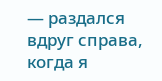— раздался вдруг справа, когда я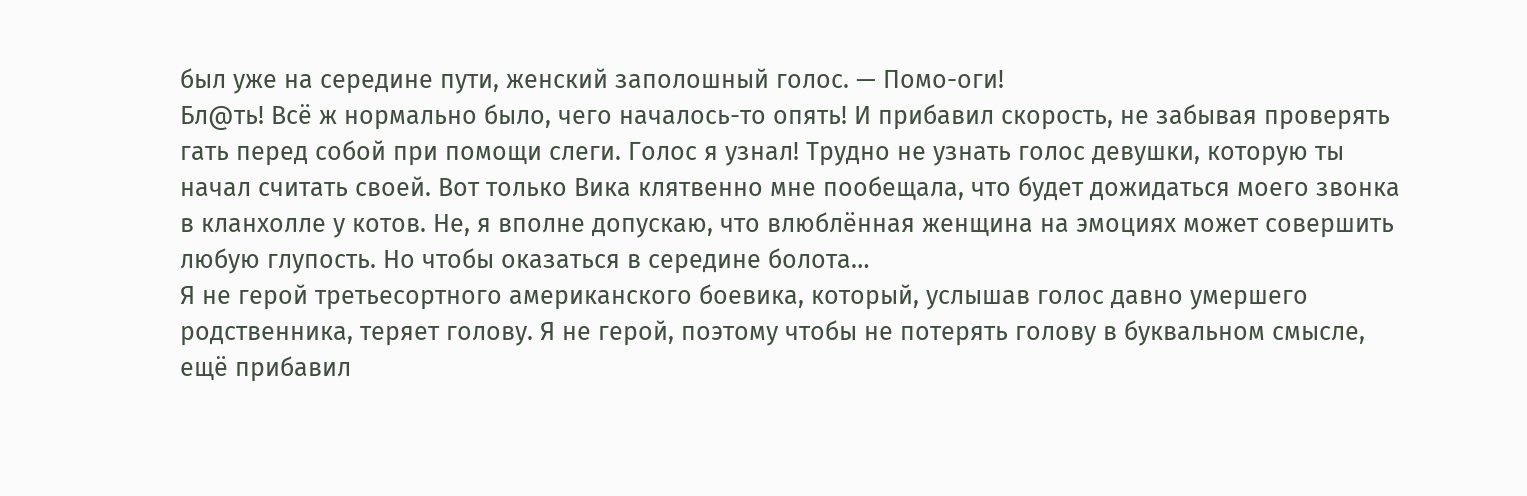был уже на середине пути, женский заполошный голос. — Помо-оги!
Бл@ть! Всё ж нормально было, чего началось-то опять! И прибавил скорость, не забывая проверять гать перед собой при помощи слеги. Голос я узнал! Трудно не узнать голос девушки, которую ты начал считать своей. Вот только Вика клятвенно мне пообещала, что будет дожидаться моего звонка в кланхолле у котов. Не, я вполне допускаю, что влюблённая женщина на эмоциях может совершить любую глупость. Но чтобы оказаться в середине болота…
Я не герой третьесортного американского боевика, который, услышав голос давно умершего родственника, теряет голову. Я не герой, поэтому чтобы не потерять голову в буквальном смысле, ещё прибавил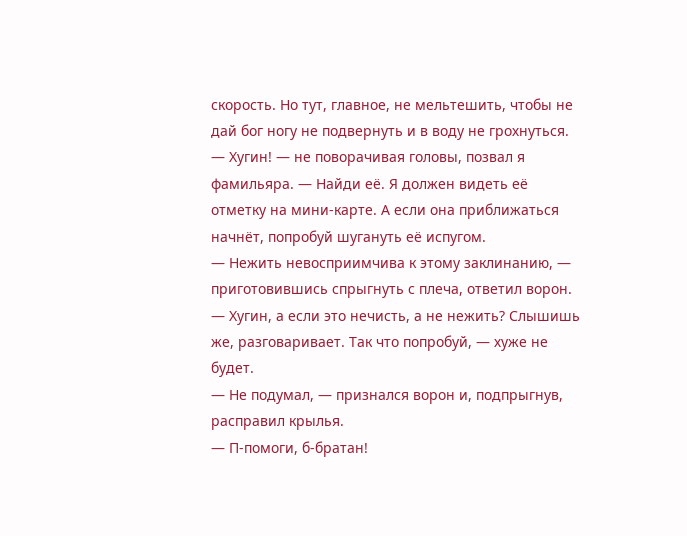скорость. Но тут, главное, не мельтешить, чтобы не дай бог ногу не подвернуть и в воду не грохнуться.
— Хугин! — не поворачивая головы, позвал я фамильяра. — Найди её. Я должен видеть её отметку на мини-карте. А если она приближаться начнёт, попробуй шугануть её испугом.
— Нежить невосприимчива к этому заклинанию, — приготовившись спрыгнуть с плеча, ответил ворон.
— Хугин, а если это нечисть, а не нежить? Слышишь же, разговаривает. Так что попробуй, — хуже не будет.
— Не подумал, — признался ворон и, подпрыгнув, расправил крылья.
— П-помоги, б-братан!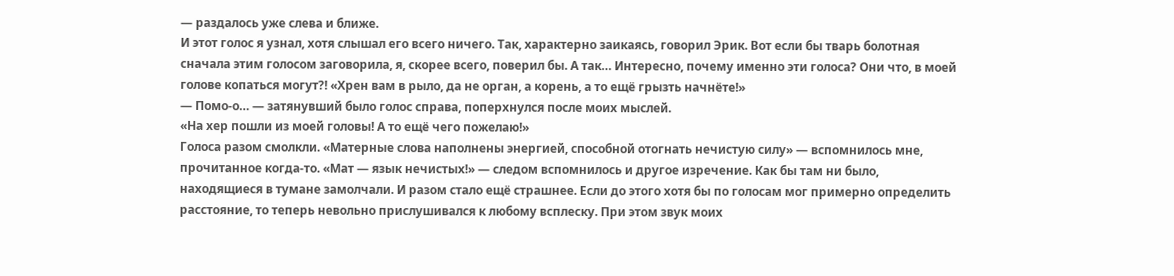— раздалось уже слева и ближе.
И этот голос я узнал, хотя слышал его всего ничего. Так, характерно заикаясь, говорил Эрик. Вот если бы тварь болотная сначала этим голосом заговорила, я, скорее всего, поверил бы. А так… Интересно, почему именно эти голоса? Они что, в моей голове копаться могут?! «Хрен вам в рыло, да не орган, а корень, а то ещё грызть начнёте!»
— Помо-о… — затянувший было голос справа, поперхнулся после моих мыслей.
«На хер пошли из моей головы! А то ещё чего пожелаю!»
Голоса разом смолкли. «Матерные слова наполнены энергией, способной отогнать нечистую силу» — вспомнилось мне, прочитанное когда-то. «Мат — язык нечистых!» — следом вспомнилось и другое изречение. Как бы там ни было, находящиеся в тумане замолчали. И разом стало ещё страшнее. Если до этого хотя бы по голосам мог примерно определить расстояние, то теперь невольно прислушивался к любому всплеску. При этом звук моих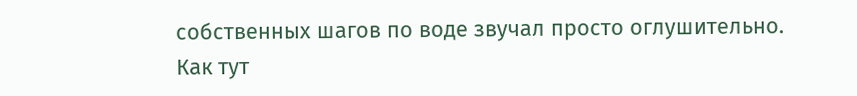собственных шагов по воде звучал просто оглушительно. Как тут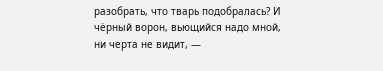разобрать, что тварь подобралась? И чёрный ворон, вьющийся надо мной, ни черта не видит, —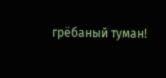грёбаный туман!